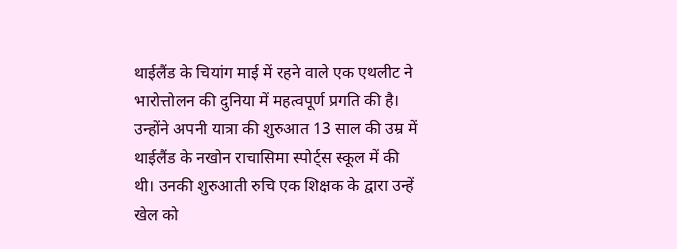थाईलैंड के चियांग माई में रहने वाले एक एथलीट ने भारोत्तोलन की दुनिया में महत्वपूर्ण प्रगति की है। उन्होंने अपनी यात्रा की शुरुआत 13 साल की उम्र में थाईलैंड के नखोन राचासिमा स्पोर्ट्स स्कूल में की थी। उनकी शुरुआती रुचि एक शिक्षक के द्वारा उन्हें खेल को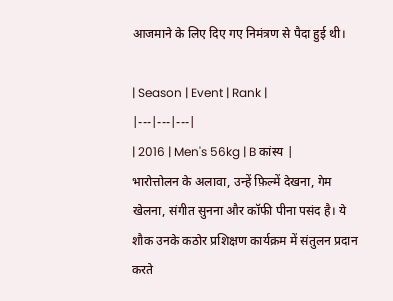आजमाने के लिए दिए गए निमंत्रण से पैदा हुई थी।

| Season | Event | Rank |
|---|---|---|
| 2016 | Men's 56kg | B कांस्य |
भारोत्तोलन के अलावा, उन्हें फ़िल्में देखना, गेम खेलना, संगीत सुनना और कॉफी पीना पसंद है। ये शौक उनके कठोर प्रशिक्षण कार्यक्रम में संतुलन प्रदान करते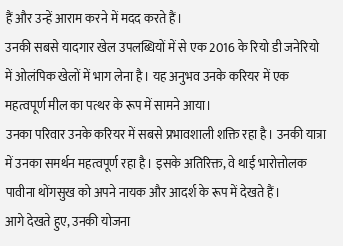हैं और उन्हें आराम करने में मदद करते हैं।
उनकी सबसे यादगार खेल उपलब्धियों में से एक 2016 के रियो डी जनेरियो में ओलंपिक खेलों में भाग लेना है। यह अनुभव उनके करियर में एक महत्वपूर्ण मील का पत्थर के रूप में सामने आया।
उनका परिवार उनके करियर में सबसे प्रभावशाली शक्ति रहा है। उनकी यात्रा में उनका समर्थन महत्वपूर्ण रहा है। इसके अतिरिक्त, वे थाई भारोत्तोलक पावीना थोंगसुख को अपने नायक और आदर्श के रूप में देखते हैं।
आगे देखते हुए, उनकी योजना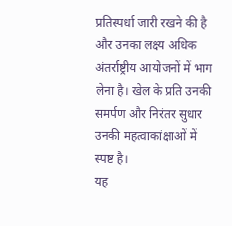प्रतिस्पर्धा जारी रखने की है और उनका लक्ष्य अधिक अंतर्राष्ट्रीय आयोजनों में भाग लेना है। खेल के प्रति उनकी समर्पण और निरंतर सुधार उनकी महत्वाकांक्षाओं में स्पष्ट है।
यह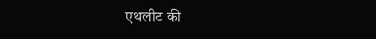एथलीट की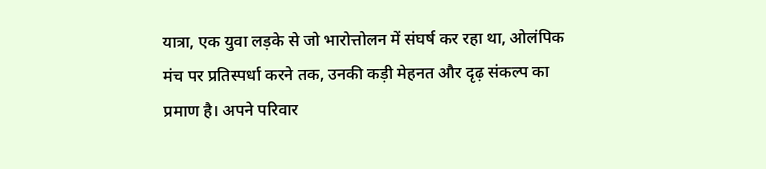यात्रा, एक युवा लड़के से जो भारोत्तोलन में संघर्ष कर रहा था, ओलंपिक मंच पर प्रतिस्पर्धा करने तक, उनकी कड़ी मेहनत और दृढ़ संकल्प का प्रमाण है। अपने परिवार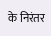के निरंतर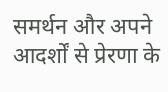समर्थन और अपने आदर्शों से प्रेरणा के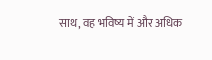साथ, वह भविष्य में और अधिक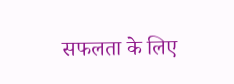सफलता के लिए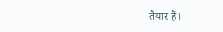तैयार हैं।